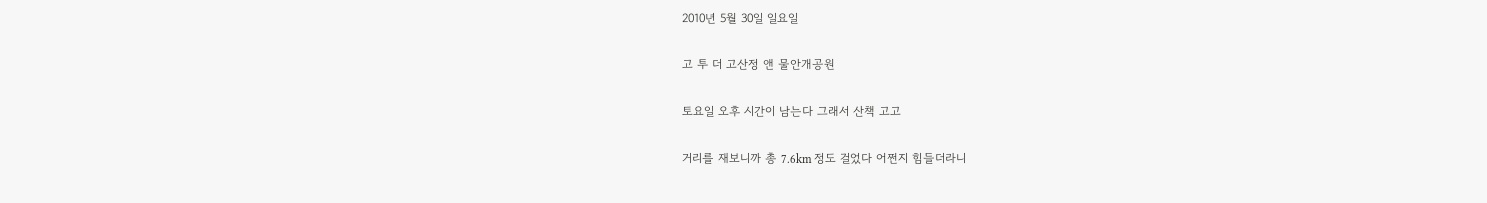2010년 5월 30일 일요일

고 투 더 고산정 앤 물안개공원

토요일 오후 시간이 남는다 그래서 산책 고고

거리를 재보니까 총 7.6km 정도 걸었다 어쩐지 힘들더라니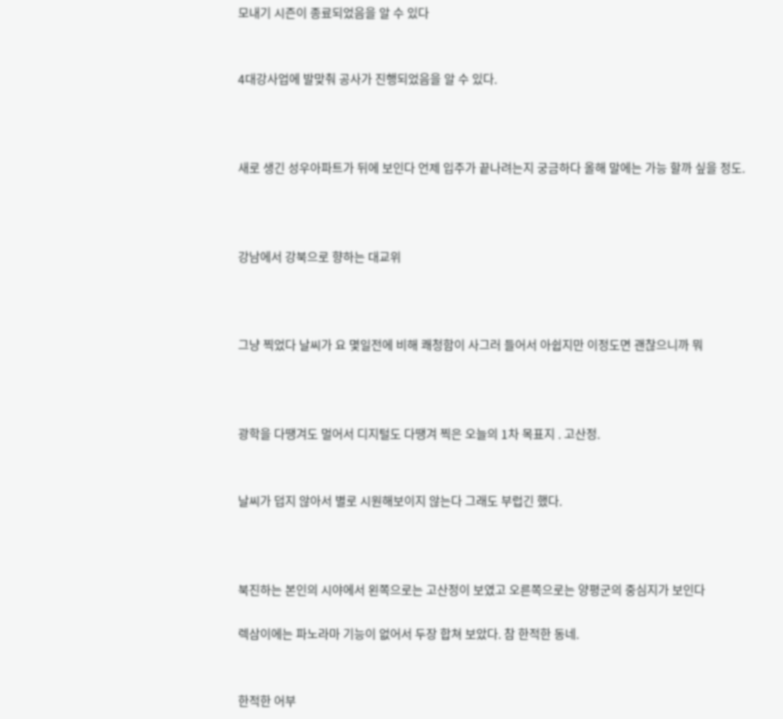모내기 시즌이 종료되었음을 알 수 있다


4대강사업에 발맞춰 공사가 진행되었음을 알 수 있다.



새로 생긴 성우아파트가 뒤에 보인다 언제 입주가 끝나려는지 궁금하다 올해 말에는 가능 할까 싶을 정도.



강남에서 강북으로 향하는 대교위



그냥 찍었다 날씨가 요 몇일전에 비해 쾌청함이 사그러 들어서 아쉽지만 이정도면 괜찮으니까 뭐



광학을 다땡겨도 멀어서 디지털도 다땡겨 찍은 오늘의 1차 목표지 . 고산정.


날씨가 덥지 않아서 별로 시원해보이지 않는다 그래도 부럽긴 했다.



북진하는 본인의 시야에서 왼쪽으로는 고산정이 보였고 오른쪽으로는 양평군의 중심지가 보인다

렉삼이에는 파노라마 기능이 없어서 두장 합쳐 보았다. 참 한적한 동네.


한적한 어부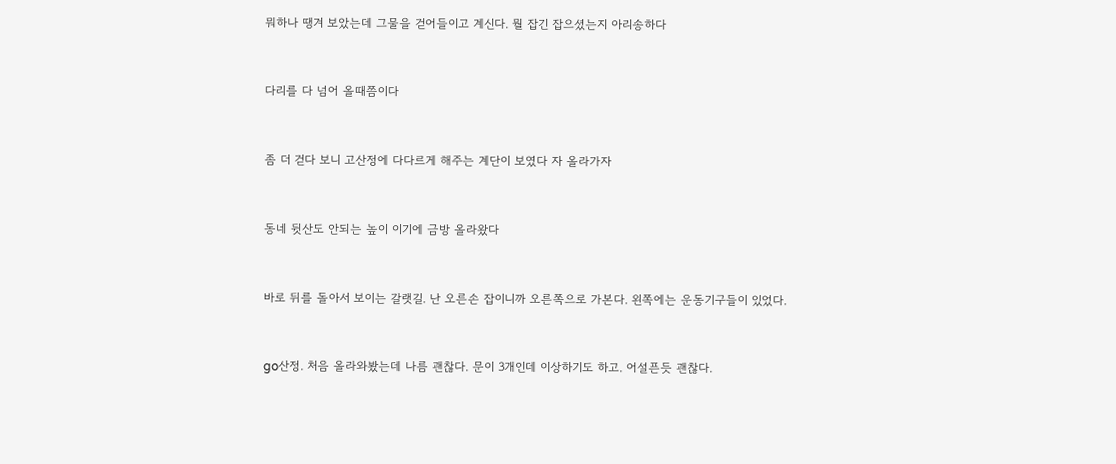뭐하나 땡겨 보았는데 그물을 걷어들이고 계신다. 뭘 잡긴 잡으셨는지 아리송하다



다리를 다 넘어 올때쯤이다



좀 더 걷다 보니 고산정에 다다르게 해주는 계단이 보였다 자 올라가자



동네 뒷산도 안되는 높이 이기에 금방 올라왔다



바로 뒤를 돌아서 보이는 갈랫길. 난 오른손 잡이니까 오른쪽으로 가본다. 왼쪽에는 운동기구들이 있었다.



go산정. 처음 올라와봤는데 나름 괜찮다. 문이 3개인데 이상하기도 하고. 어설픈듯 괜찮다.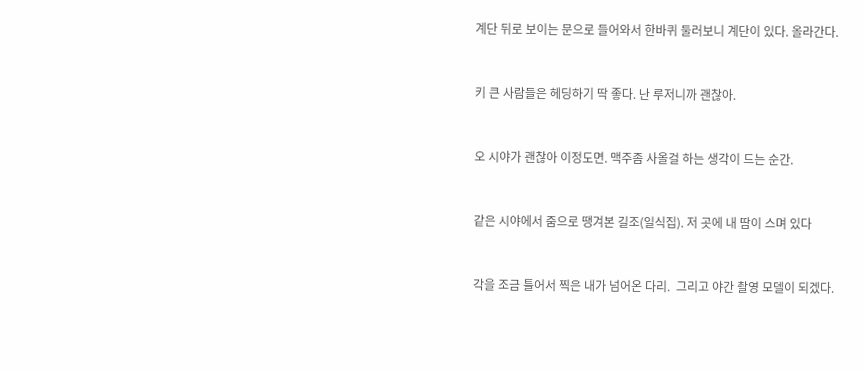계단 뒤로 보이는 문으로 들어와서 한바퀴 둘러보니 계단이 있다. 올라간다.



키 큰 사람들은 헤딩하기 딱 좋다. 난 루저니까 괜찮아.



오 시야가 괜찮아 이정도면. 맥주좀 사올걸 하는 생각이 드는 순간.



같은 시야에서 줌으로 땡겨본 길조(일식집). 저 곳에 내 땀이 스며 있다



각을 조금 틀어서 찍은 내가 넘어온 다리.  그리고 야간 촬영 모델이 되겠다.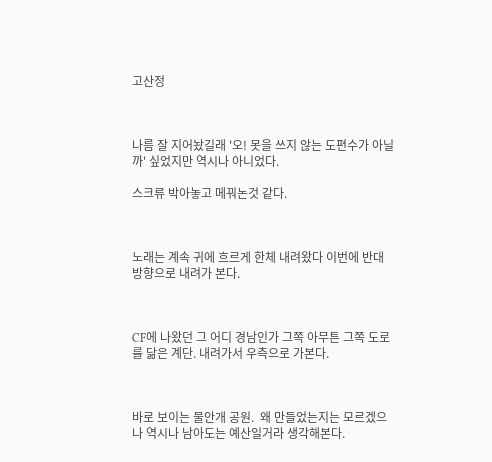고산정



나름 잘 지어놨길래 '오! 못을 쓰지 않는 도편수가 아닐까' 싶었지만 역시나 아니었다.

스크류 박아놓고 메꿔논것 같다.



노래는 계속 귀에 흐르게 한체 내려왔다 이번에 반대 방향으로 내려가 본다.



CF에 나왔던 그 어디 경남인가 그쪽 아무튼 그쪽 도로를 닮은 계단. 내려가서 우측으로 가본다.



바로 보이는 물안개 공원.  왜 만들었는지는 모르겠으나 역시나 남아도는 예산일거라 생각해본다.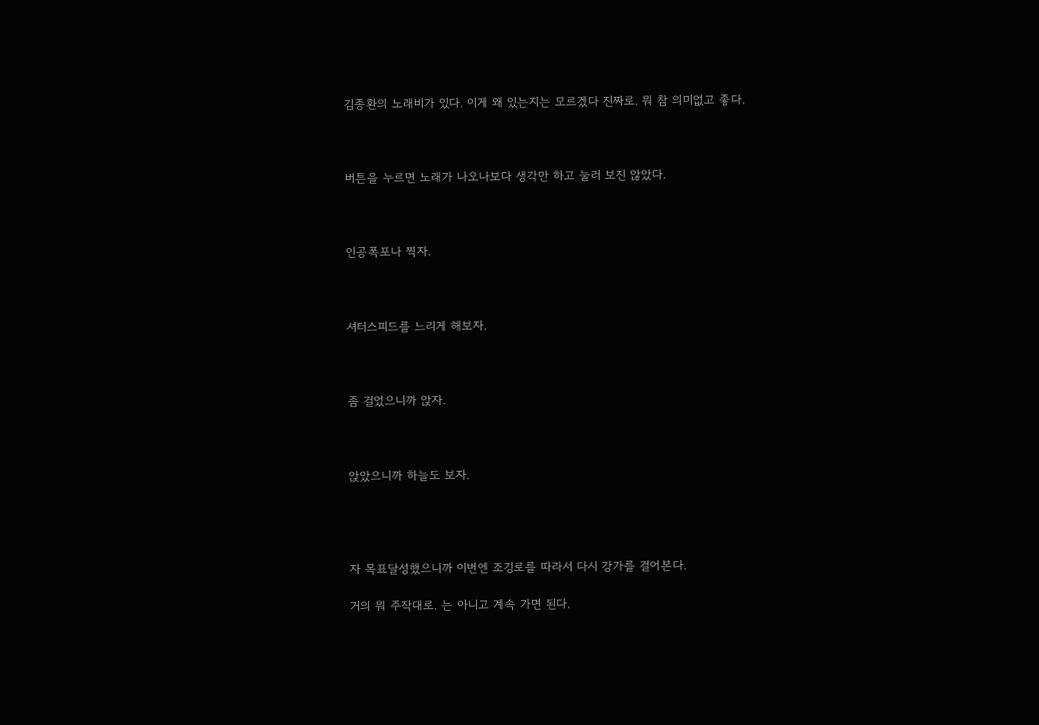김종환의 노래비가 있다. 이게 왜 있는지는 모르겠다 진짜로. 뭐 참 의미없고 좋다.



버튼을 누르면 노래가 나오나보다 생각만 하고 눌러 보진 않았다.



인공폭포나 찍자.



셔터스피드를 느리게 해보자.



좀 걸었으니까 앉자.



앉았으니까 하늘도 보자.




자 목표달성했으니까 이번엔 조깅로를 따라서 다시 강가를 걸어본다.

거의 뭐 주작대로. 는 아니고 계속 가면 된다.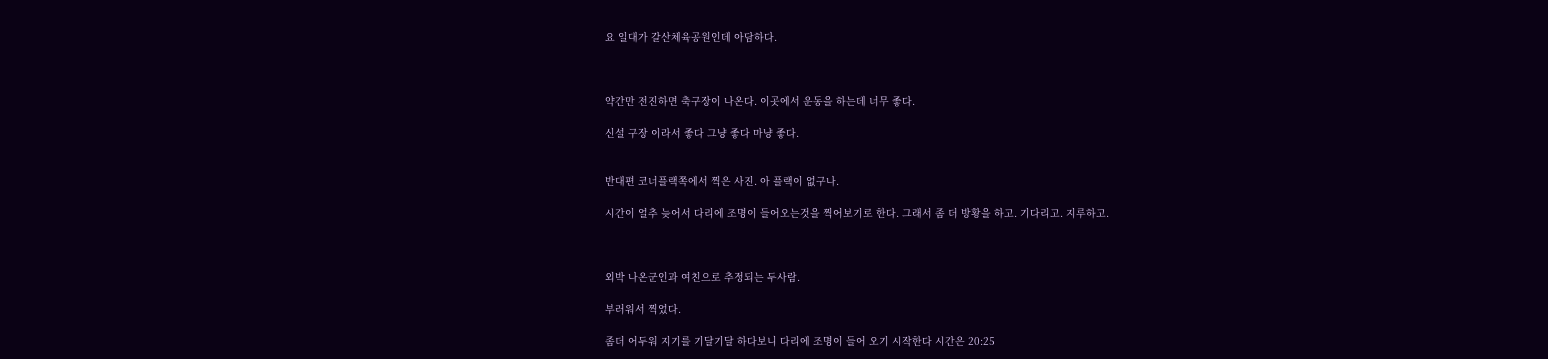요 일대가 갈산체육공원인데 아담하다.



약간만 전진하면 축구장이 나온다. 이곳에서 운동을 하는데 너무 좋다.

신설 구장 이라서 좋다 그냥 좋다 마냥 좋다.


반대편 코너플랙쪽에서 찍은 사진. 아 플랙이 없구나.

시간이 얼추 늦어서 다리에 조명이 들어오는것을 찍어보기로 한다. 그래서 좀 더 방황을 하고. 기다리고. 지루하고.



외박 나온군인과 여친으로 추정되는 두사람.

부러워서 찍었다.

좀더 어두워 지기를 기달기달 하다보니 다리에 조명이 들어 오기 시작한다 시간은 20:25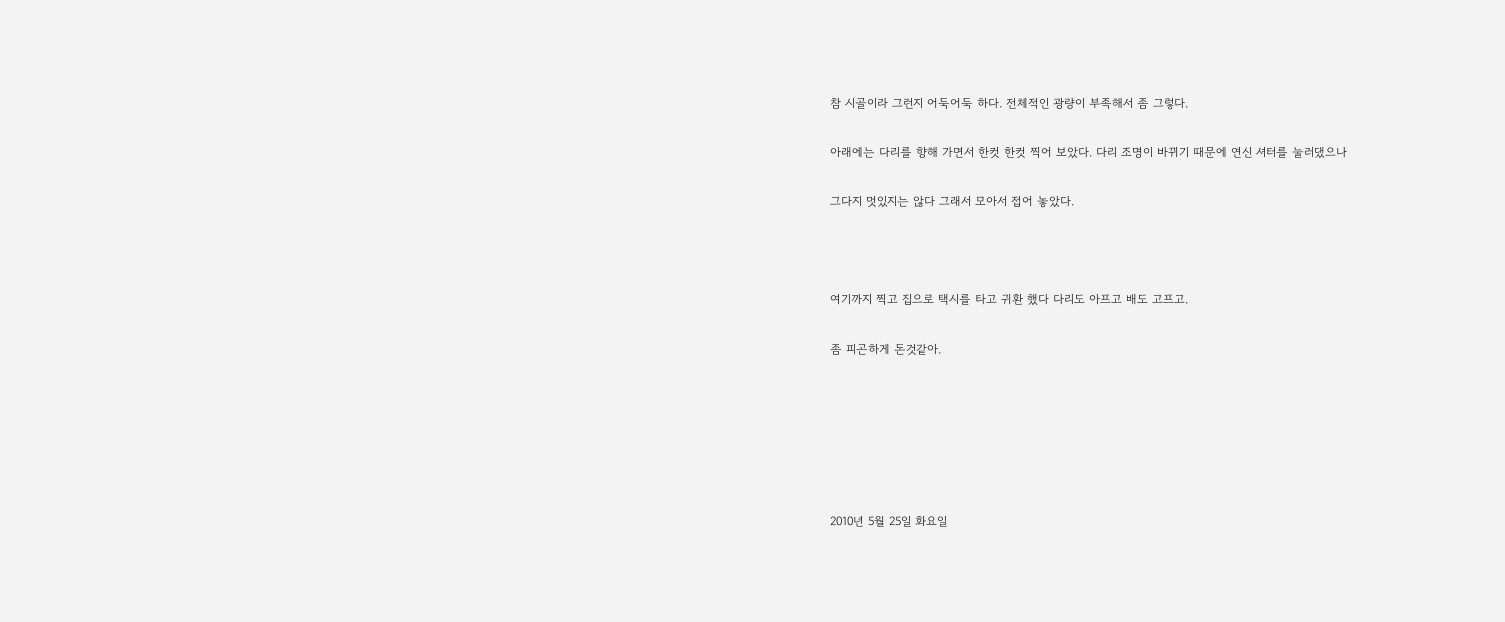참 시골이라 그런지 어둑어둑 하다. 전체적인 광량이 부족해서 좀 그렇다.

아래에는 다리를 향해 가면서 한컷 한컷 찍어 보았다. 다리 조명이 바뀌기 때문에 연신 셔터를 눌러댔으나

그다지 멋있지는 않다 그래서 모아서 접어 놓았다.



여기까지 찍고 집으로 택시를 타고 귀환 했다 다리도 아프고 배도 고프고.

좀 피곤하게 돈것같아.






2010년 5월 25일 화요일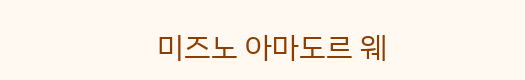미즈노 아마도르 웨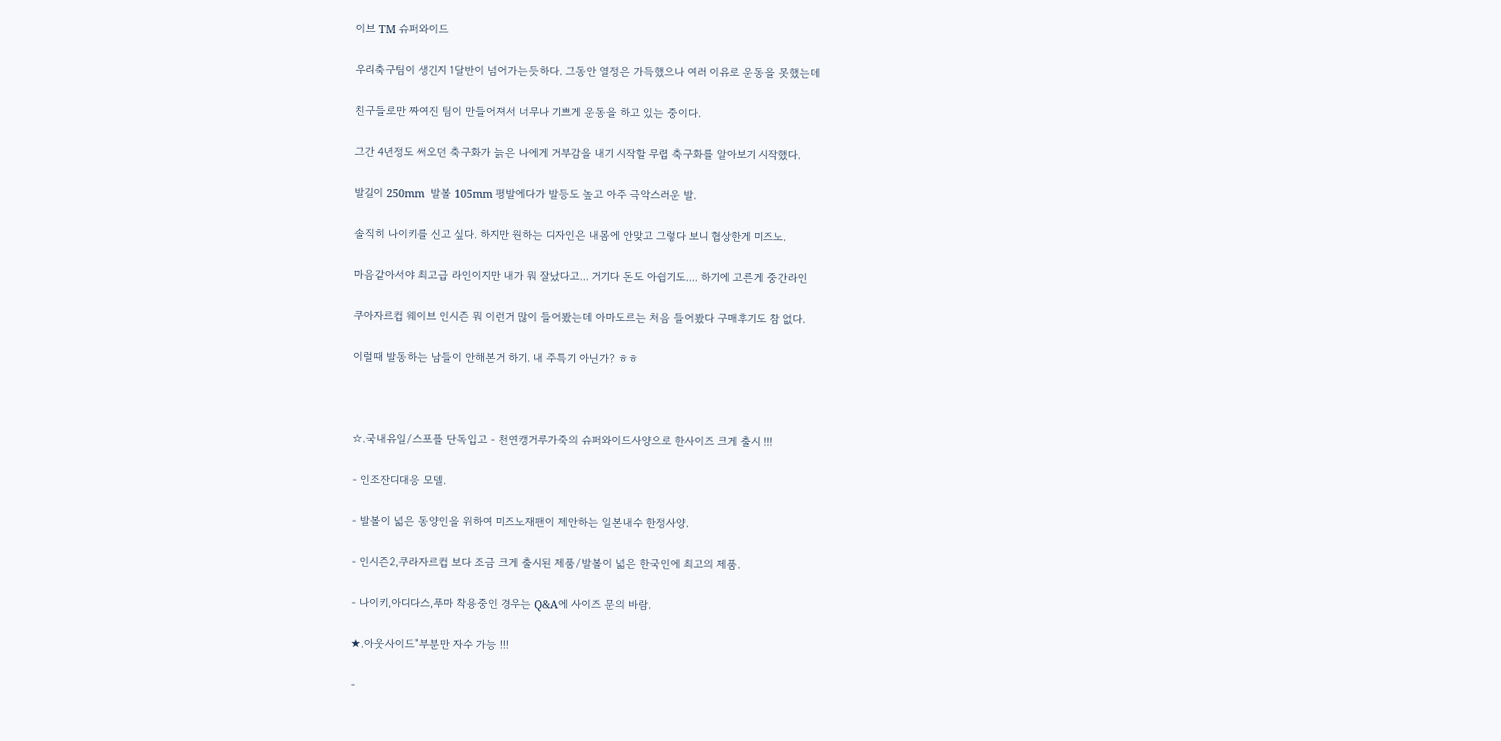이브 TM 슈퍼와이드

우리축구팀이 생긴지 1달반이 넘어가는듯하다. 그동안 열정은 가득했으나 여러 이유로 운동을 못했는데

친구들로만 짜여진 팀이 만들어져서 너무나 기쁘게 운동을 하고 있는 중이다.

그간 4년정도 써오던 축구화가 늙은 나에게 거부감을 내기 시작할 무렵 축구화를 알아보기 시작했다.

발길이 250mm  발볼 105mm 평발에다가 발등도 높고 아주 극악스러운 발.

솔직히 나이키를 신고 싶다. 하지만 원하는 디자인은 내몸에 안맞고 그렇다 보니 협상한게 미즈노.

마음같아서야 최고급 라인이지만 내가 뭐 잘났다고... 거기다 돈도 아쉽기도.... 하기에 고른게 중간라인

쿠아자르컵 웨이브 인시즌 뭐 이런거 많이 들어봤는데 아마도르는 처음 들어봤다 구매후기도 참 없다.

이럴때 발동하는 남들이 안해본거 하기. 내 주특기 아닌가? ㅎㅎ



☆.국내유일/스포플 단독입고 - 천연캥거루가죽의 슈퍼와이드사양으로 한사이즈 크게 출시 !!!

- 인조잔디대응 모델.

- 발볼이 넓은 동양인을 위하여 미즈노재팬이 제안하는 일본내수 한정사양.

- 인시즌2,쿠라자르컵 보다 조금 크게 출시된 제품/발볼이 넓은 한국인에 최고의 제품.

- 나이키,아디다스,푸마 착용중인 경우는 Q&A에 사이즈 문의 바람.

★.아웃사이드"부분만 자수 가능 !!!

-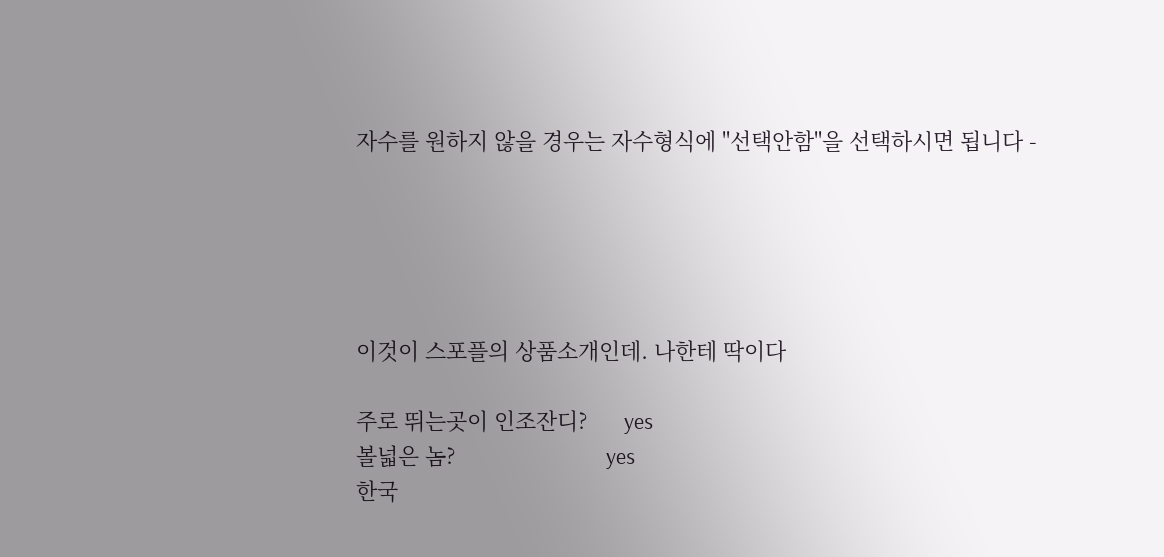자수를 원하지 않을 경우는 자수형식에 "선택안함"을 선택하시면 됩니다 -





이것이 스포플의 상품소개인데. 나한테 딱이다

주로 뛰는곳이 인조잔디?      yes
볼넓은 놈?                         yes
한국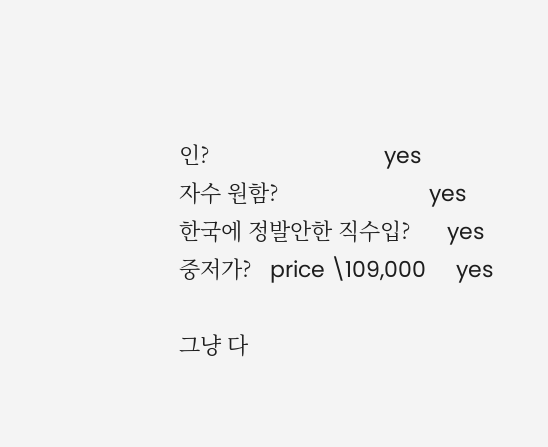인?                             yes
자수 원함?                         yes
한국에 정발안한 직수입?      yes
중저가?   price \109,000     yes

그냥 다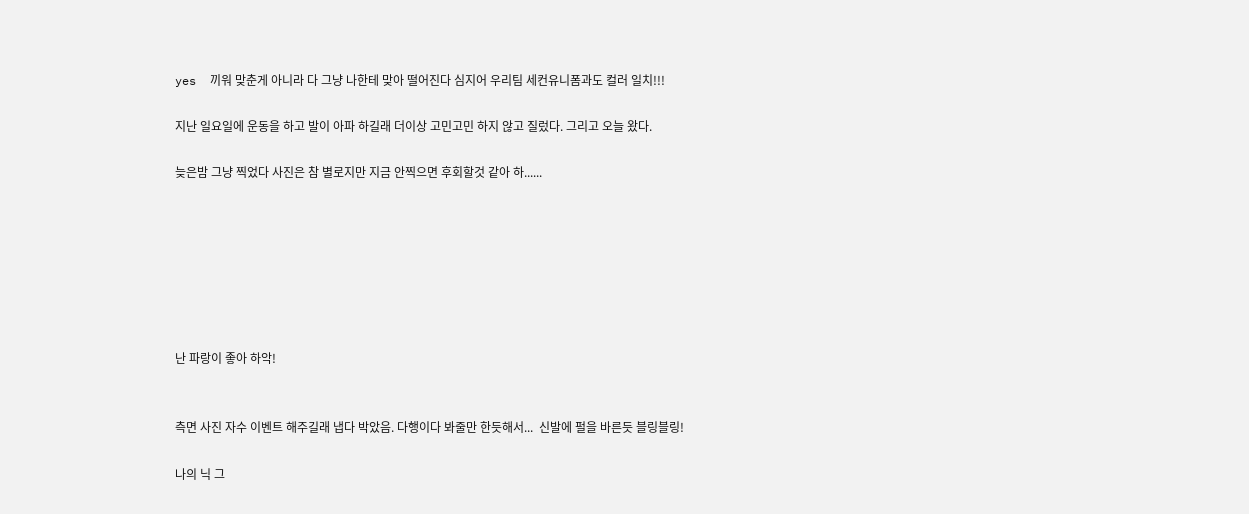yes  끼워 맞춘게 아니라 다 그냥 나한테 맞아 떨어진다 심지어 우리팀 세컨유니폼과도 컬러 일치!!!

지난 일요일에 운동을 하고 발이 아파 하길래 더이상 고민고민 하지 않고 질렀다. 그리고 오늘 왔다.

늦은밤 그냥 찍었다 사진은 참 별로지만 지금 안찍으면 후회할것 같아 하......







난 파랑이 좋아 하악!


측면 사진 자수 이벤트 해주길래 냅다 박았음. 다행이다 봐줄만 한듯해서...  신발에 펄을 바른듯 블링블링!

나의 닉 그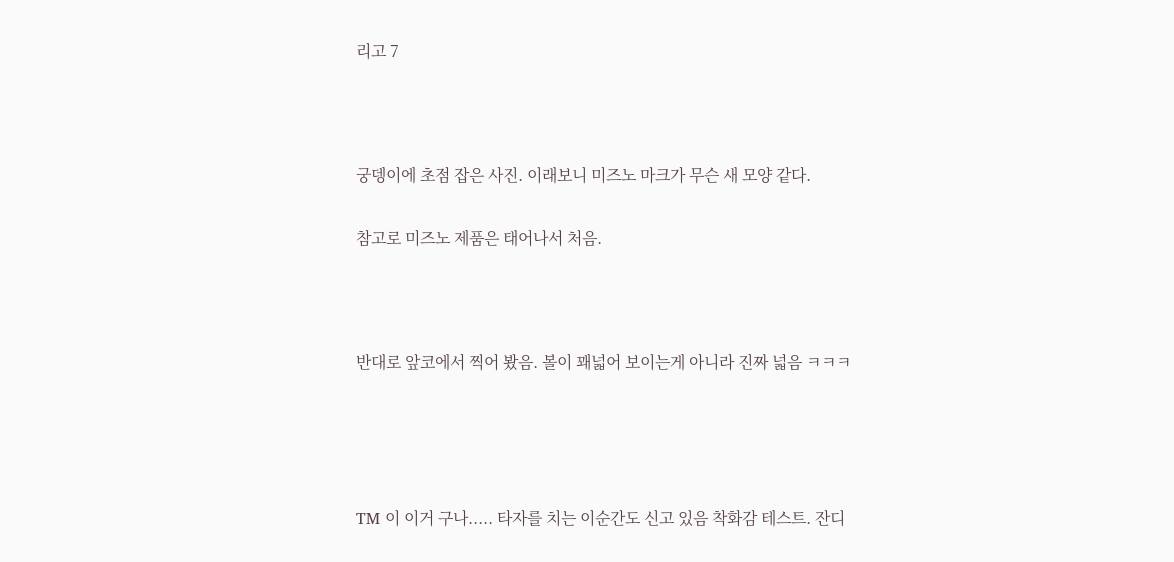리고 7



궁뎅이에 초점 잡은 사진. 이래보니 미즈노 마크가 무슨 새 모양 같다.

참고로 미즈노 제품은 태어나서 처음.



반대로 앞코에서 찍어 봤음. 볼이 꽤넓어 보이는게 아니라 진짜 넓음 ㅋㅋㅋ




TM 이 이거 구나..... 타자를 치는 이순간도 신고 있음 착화감 테스트. 잔디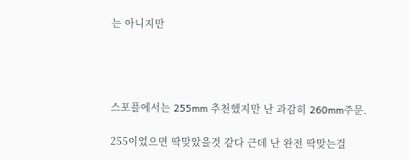는 아니지만




스포플에서는 255mm 추천했지만 난 과감히 260mm주문.

255이었으면 딱맞았을것 같다 근데 난 완전 딱맞는걸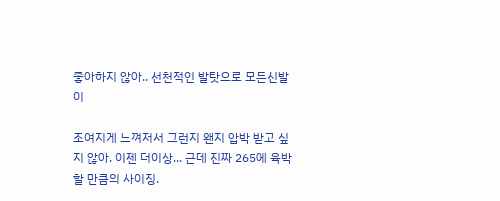좋아하지 않아.. 선천적인 발탓으로 모든신발이

조여지게 느껴저서 그런지 왠지 압박 받고 싶지 않아. 이젠 더이상... 근데 진짜 265에 육박할 만큼의 사이징.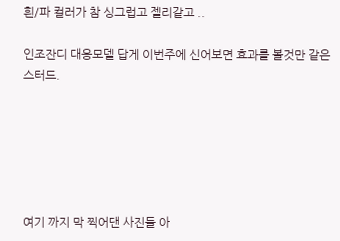흰/파 컬러가 참 싱그럽고 젤리같고 ..

인조잔디 대응모델 답게 이번주에 신어보면 효과를 볼것만 같은 스터드.






여기 까지 막 찍어댄 사진들 아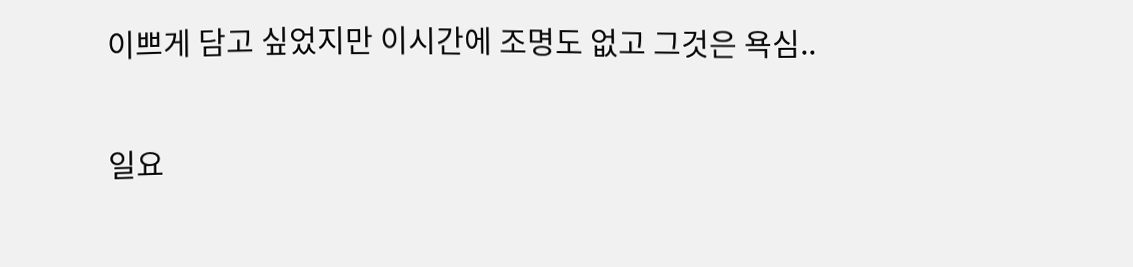이쁘게 담고 싶었지만 이시간에 조명도 없고 그것은 욕심..

일요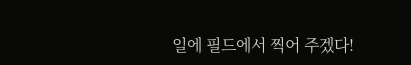일에 필드에서 찍어 주겠다!